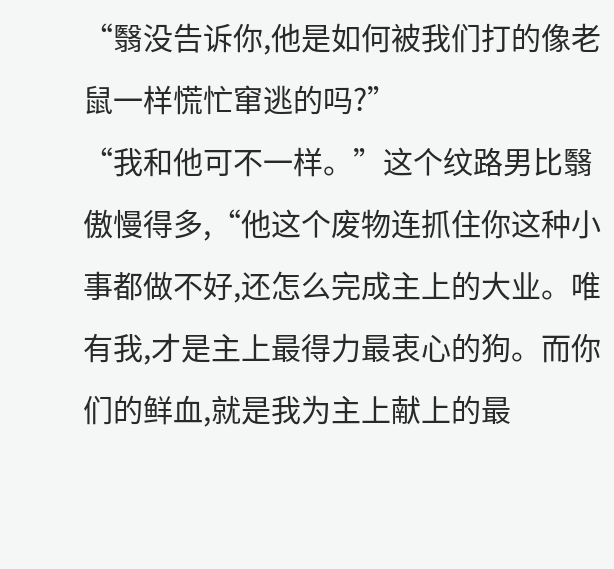“翳没告诉你,他是如何被我们打的像老鼠一样慌忙窜逃的吗?”
“我和他可不一样。”这个纹路男比翳傲慢得多,“他这个废物连抓住你这种小事都做不好,还怎么完成主上的大业。唯有我,才是主上最得力最衷心的狗。而你们的鲜血,就是我为主上献上的最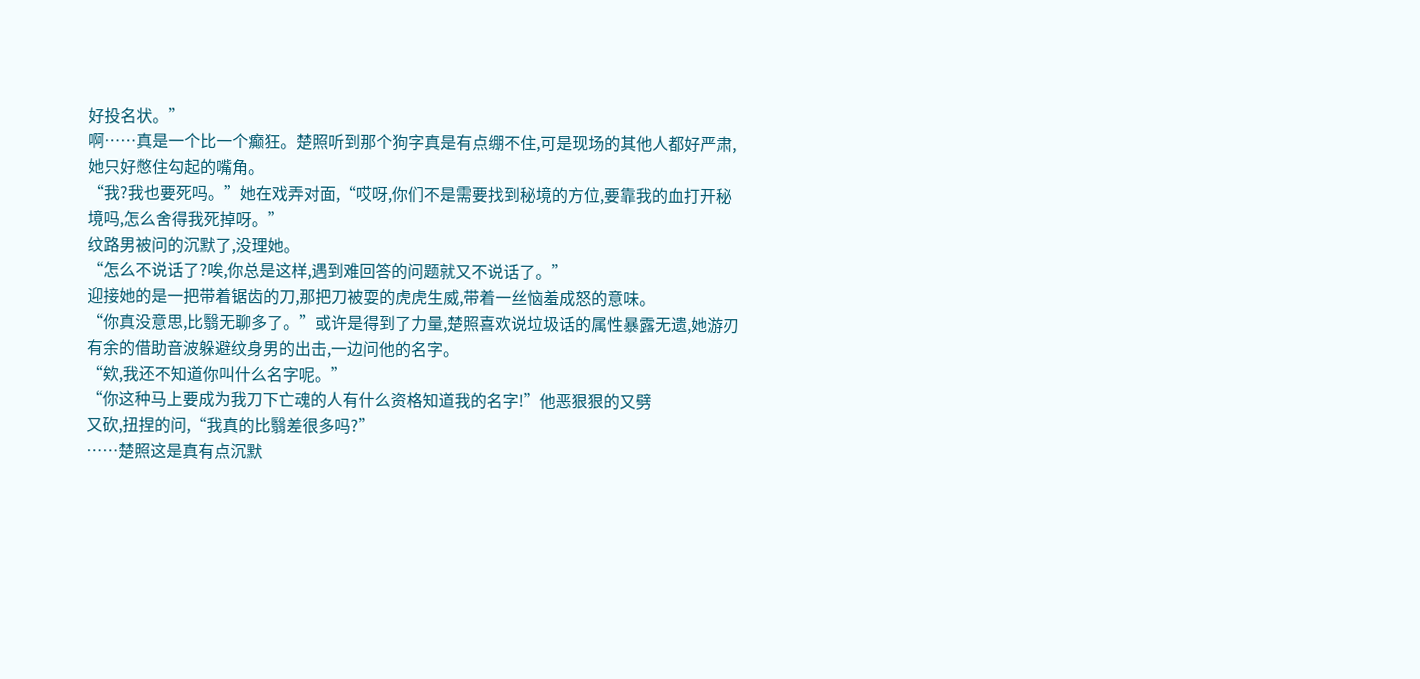好投名状。”
啊……真是一个比一个癫狂。楚照听到那个狗字真是有点绷不住,可是现场的其他人都好严肃,她只好憋住勾起的嘴角。
“我?我也要死吗。”她在戏弄对面,“哎呀,你们不是需要找到秘境的方位,要靠我的血打开秘境吗,怎么舍得我死掉呀。”
纹路男被问的沉默了,没理她。
“怎么不说话了?唉,你总是这样,遇到难回答的问题就又不说话了。”
迎接她的是一把带着锯齿的刀,那把刀被耍的虎虎生威,带着一丝恼羞成怒的意味。
“你真没意思,比翳无聊多了。”或许是得到了力量,楚照喜欢说垃圾话的属性暴露无遗,她游刃有余的借助音波躲避纹身男的出击,一边问他的名字。
“欸,我还不知道你叫什么名字呢。”
“你这种马上要成为我刀下亡魂的人有什么资格知道我的名字!”他恶狠狠的又劈
又砍,扭捏的问,“我真的比翳差很多吗?”
……楚照这是真有点沉默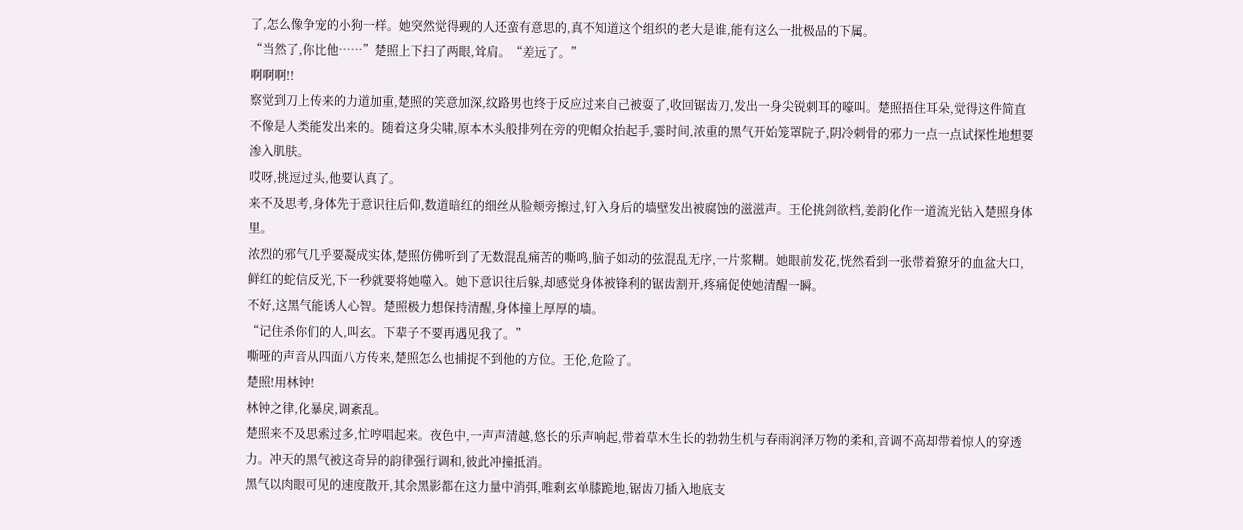了,怎么像争宠的小狗一样。她突然觉得觋的人还蛮有意思的,真不知道这个组织的老大是谁,能有这么一批极品的下属。
“当然了,你比他……”楚照上下扫了两眼,耸肩。“差远了。”
啊啊啊!!
察觉到刀上传来的力道加重,楚照的笑意加深,纹路男也终于反应过来自己被耍了,收回锯齿刀,发出一身尖锐刺耳的嚎叫。楚照捂住耳朵,觉得这件简直不像是人类能发出来的。随着这身尖啸,原本木头般排列在旁的兜帽众抬起手,霎时间,浓重的黑气开始笼罩院子,阴冷刺骨的邪力一点一点试探性地想要渗入肌肤。
哎呀,挑逗过头,他要认真了。
来不及思考,身体先于意识往后仰,数道暗红的细丝从脸颊旁擦过,钉入身后的墙壁发出被腐蚀的滋滋声。王伦挑剑欲档,姜韵化作一道流光钻入楚照身体里。
浓烈的邪气几乎要凝成实体,楚照仿佛听到了无数混乱痛苦的嘶鸣,脑子如动的弦混乱无序,一片浆糊。她眼前发花,恍然看到一张带着獠牙的血盆大口,鲜红的蛇信反光,下一秒就要将她噬入。她下意识往后躲,却感觉身体被锋利的锯齿割开,疼痛促使她清醒一瞬。
不好,这黑气能诱人心智。楚照极力想保持清醒,身体撞上厚厚的墙。
“记住杀你们的人,叫玄。下辈子不要再遇见我了。”
嘶哑的声音从四面八方传来,楚照怎么也捕捉不到他的方位。王伦,危险了。
楚照!用林钟!
林钟之律,化暴戾,调紊乱。
楚照来不及思索过多,忙哼唱起来。夜色中,一声声清越,悠长的乐声响起,带着草木生长的勃勃生机与春雨润泽万物的柔和,音调不高却带着惊人的穿透力。冲天的黑气被这奇异的韵律强行调和,彼此冲撞抵消。
黑气以肉眼可见的速度散开,其余黑影都在这力量中消弭,唯剩玄单膝跪地,锯齿刀插入地底支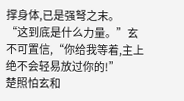撑身体,已是强弩之末。
“这到底是什么力量。”玄不可置信,“你给我等着,主上绝不会轻易放过你的!”
楚照怕玄和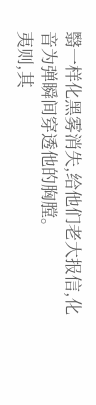翳一样化黑雾消失,给他们老大报信,化音为弹瞬间穿透他的胸膛。
夷则,其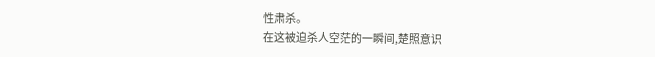性肃杀。
在这被迫杀人空茫的一瞬间,楚照意识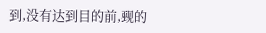到,没有达到目的前,觋的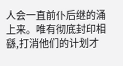人会一直前仆后继的涌上来。唯有彻底封印相繇,打消他们的计划才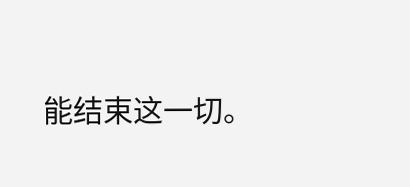能结束这一切。